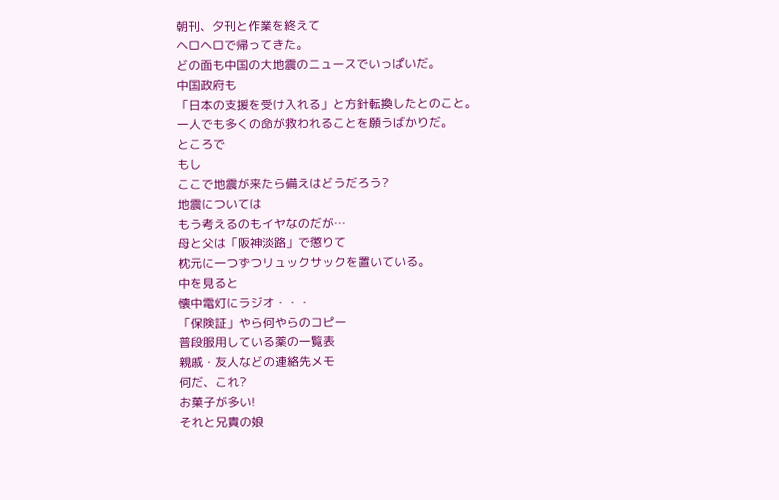朝刊、夕刊と作業を終えて
ヘロヘロで帰ってきた。
どの面も中国の大地震のニュースでいっぱいだ。
中国政府も
「日本の支援を受け入れる」と方針転換したとのこと。
一人でも多くの命が救われることを願うばかりだ。
ところで
もし
ここで地震が来たら備えはどうだろう?
地震については
もう考えるのもイヤなのだが…
母と父は「阪神淡路」で懲りて
枕元に一つずつリュックサックを置いている。
中を見ると
懐中電灯にラジオ・・・
「保険証」やら何やらのコピー
普段服用している薬の一覧表
親戚・友人などの連絡先メモ
何だ、これ?
お菓子が多い!
それと兄貴の娘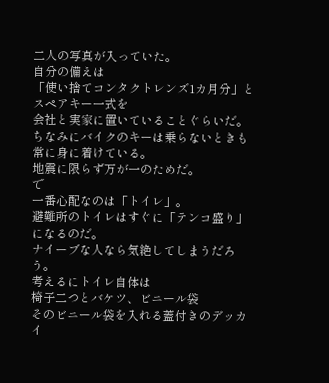二人の写真が入っていた。
自分の備えは
「使い捨てコンタクトレンズ1カ月分」とスペアキー一式を
会社と実家に置いていることぐらいだ。
ちなみにバイクのキーは乗らないときも常に身に着けている。
地震に限らず万が一のためだ。
で
一番心配なのは「トイレ」。
避難所のトイレはすぐに「テンコ盛り」になるのだ。
ナイーブな人なら気絶してしまうだろう。
考えるにトイレ自体は
椅子二つとバケツ、ビニール袋
そのビニール袋を入れる蓋付きのデッカイ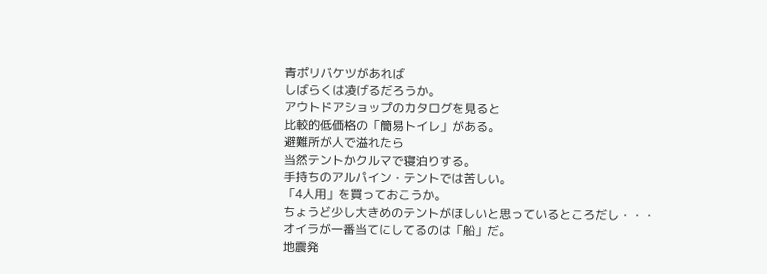青ポリバケツがあれば
しばらくは凌げるだろうか。
アウトドアショップのカタログを見ると
比較的低価格の「簡易トイレ」がある。
避難所が人で溢れたら
当然テントかクルマで寝泊りする。
手持ちのアルパイン・テントでは苦しい。
「4人用」を買っておこうか。
ちょうど少し大きめのテントがほしいと思っているところだし・・・
オイラが一番当てにしてるのは「船」だ。
地震発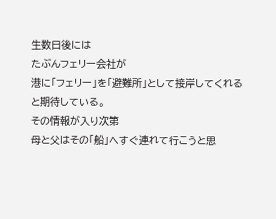生数日後には
たぶんフェリー会社が
港に「フェリー」を「避難所」として接岸してくれると期待している。
その情報が入り次第
母と父はその「船」へすぐ連れて行こうと思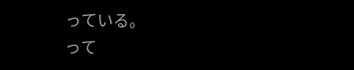っている。
って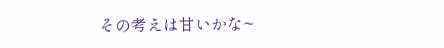その考えは甘いかな~